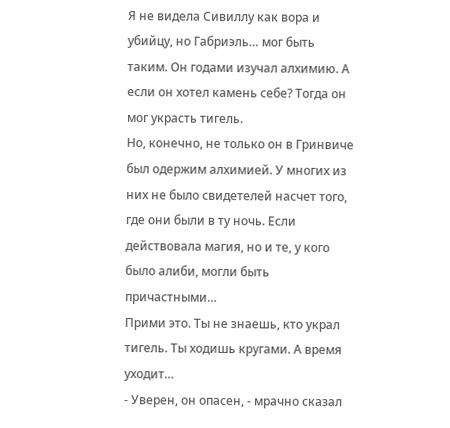Я не видела Сивиллу как вора и убийцу, но Габриэль… мог быть таким. Он годами изучал алхимию. А если он хотел камень себе? Тогда он мог украсть тигель.
Но, конечно, не только он в Гринвиче был одержим алхимией. У многих из них не было свидетелей насчет того, где они были в ту ночь. Если действовала магия, но и те, у кого было алиби, могли быть причастными…
Прими это. Ты не знаешь, кто украл тигель. Ты ходишь кругами. А время уходит…
- Уверен, он опасен, - мрачно сказал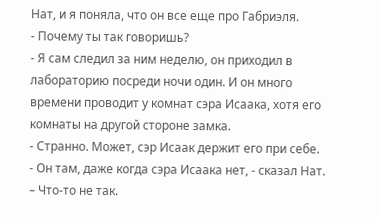Нат, и я поняла, что он все еще про Габриэля.
- Почему ты так говоришь?
- Я сам следил за ним неделю, он приходил в лабораторию посреди ночи один. И он много времени проводит у комнат сэра Исаака, хотя его комнаты на другой стороне замка.
- Странно. Может, сэр Исаак держит его при себе.
- Он там, даже когда сэра Исаака нет, - сказал Нат. – Что-то не так.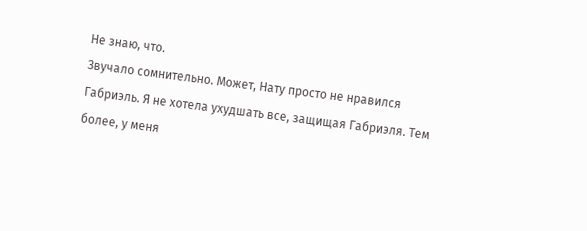Не знаю, что.
Звучало сомнительно. Может, Нату просто не нравился Габриэль. Я не хотела ухудшать все, защищая Габриэля. Тем более, у меня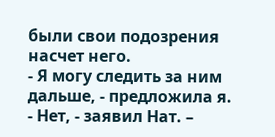были свои подозрения насчет него.
- Я могу следить за ним дальше, - предложила я.
- Нет, - заявил Нат. –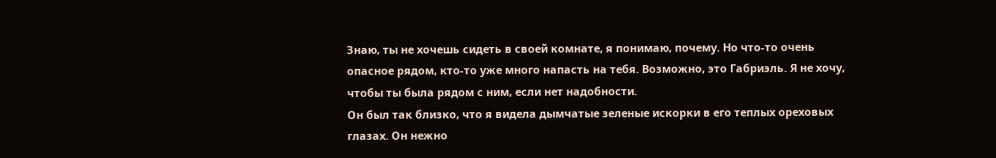Знаю, ты не хочешь сидеть в своей комнате, я понимаю, почему. Но что-то очень опасное рядом, кто-то уже много напасть на тебя. Возможно, это Габриэль. Я не хочу, чтобы ты была рядом с ним, если нет надобности.
Он был так близко, что я видела дымчатые зеленые искорки в его теплых ореховых глазах. Он нежно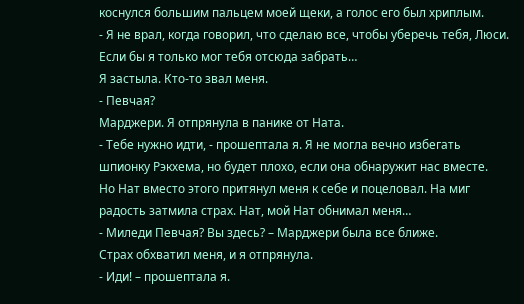коснулся большим пальцем моей щеки, а голос его был хриплым.
- Я не врал, когда говорил, что сделаю все, чтобы уберечь тебя, Люси. Если бы я только мог тебя отсюда забрать…
Я застыла. Кто-то звал меня.
- Певчая?
Марджери. Я отпрянула в панике от Ната.
- Тебе нужно идти, - прошептала я. Я не могла вечно избегать шпионку Рэкхема, но будет плохо, если она обнаружит нас вместе.
Но Нат вместо этого притянул меня к себе и поцеловал. На миг радость затмила страх. Нат, мой Нат обнимал меня…
- Миледи Певчая? Вы здесь? – Марджери была все ближе.
Страх обхватил меня, и я отпрянула.
- Иди! – прошептала я.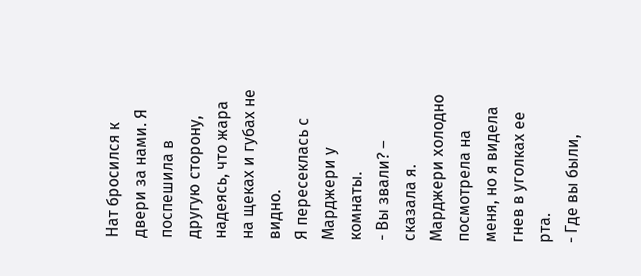Нат бросился к двери за нами. Я поспешила в другую сторону, надеясь, что жара на щеках и губах не видно.
Я пересеклась с Марджери у комнаты.
- Вы звали? – сказала я.
Марджери холодно посмотрела на меня, но я видела гнев в уголках ее рта.
- Где вы были,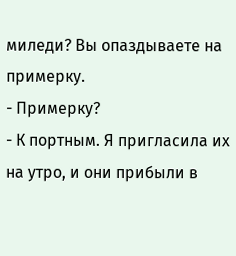миледи? Вы опаздываете на примерку.
- Примерку?
- К портным. Я пригласила их на утро, и они прибыли в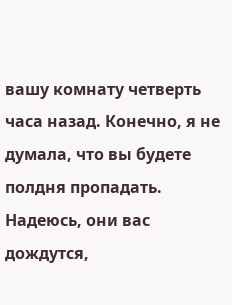вашу комнату четверть часа назад. Конечно, я не думала, что вы будете полдня пропадать. Надеюсь, они вас дождутся,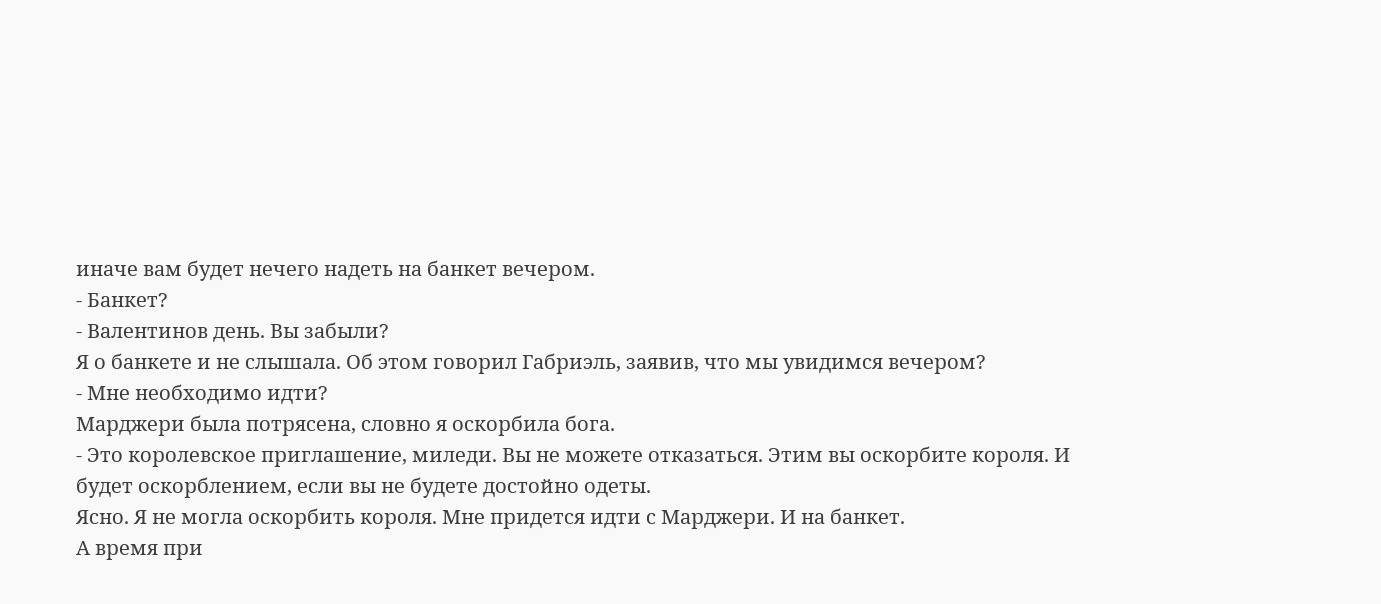иначе вам будет нечего надеть на банкет вечером.
- Банкет?
- Валентинов день. Вы забыли?
Я о банкете и не слышала. Об этом говорил Габриэль, заявив, что мы увидимся вечером?
- Мне необходимо идти?
Марджери была потрясена, словно я оскорбила бога.
- Это королевское приглашение, миледи. Вы не можете отказаться. Этим вы оскорбите короля. И будет оскорблением, если вы не будете достойно одеты.
Ясно. Я не могла оскорбить короля. Мне придется идти с Марджери. И на банкет.
А время при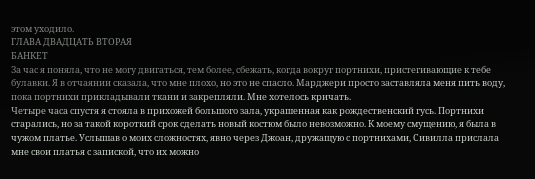этом уходило.
ГЛАВА ДВАДЦАТЬ ВТОРАЯ
БАНКЕТ
За час я поняла, что не могу двигаться, тем более, сбежать, когда вокруг портнихи, пристегивающие к тебе булавки. Я в отчаянии сказала, что мне плохо, но это не спасло. Марджери просто заставляла меня пить воду, пока портнихи прикладывали ткани и закрепляли. Мне хотелось кричать.
Четыре часа спустя я стояла в прихожей большого зала, украшенная как рождественский гусь. Портнихи старались, но за такой короткий срок сделать новый костюм было невозможно. К моему смущению, я была в чужом платье. Услышав о моих сложностях, явно через Джоан, дружащую с портнихами, Сивилла прислала мне свои платья с запиской, что их можно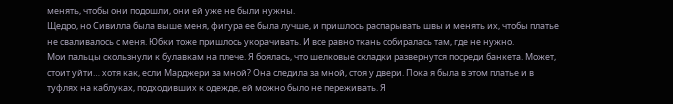менять, чтобы они подошли, они ей уже не были нужны.
Щедро, но Сивилла была выше меня, фигура ее была лучше, и пришлось распарывать швы и менять их, чтобы платье не сваливалось с меня. Юбки тоже пришлось укорачивать. И все равно ткань собиралась там, где не нужно.
Мои пальцы скользнули к булавкам на плече. Я боялась, что шелковые складки развернутся посреди банкета. Может, стоит уйти… хотя как, если Марджери за мной? Она следила за мной, стоя у двери. Пока я была в этом платье и в туфлях на каблуках, подходивших к одежде, ей можно было не переживать. Я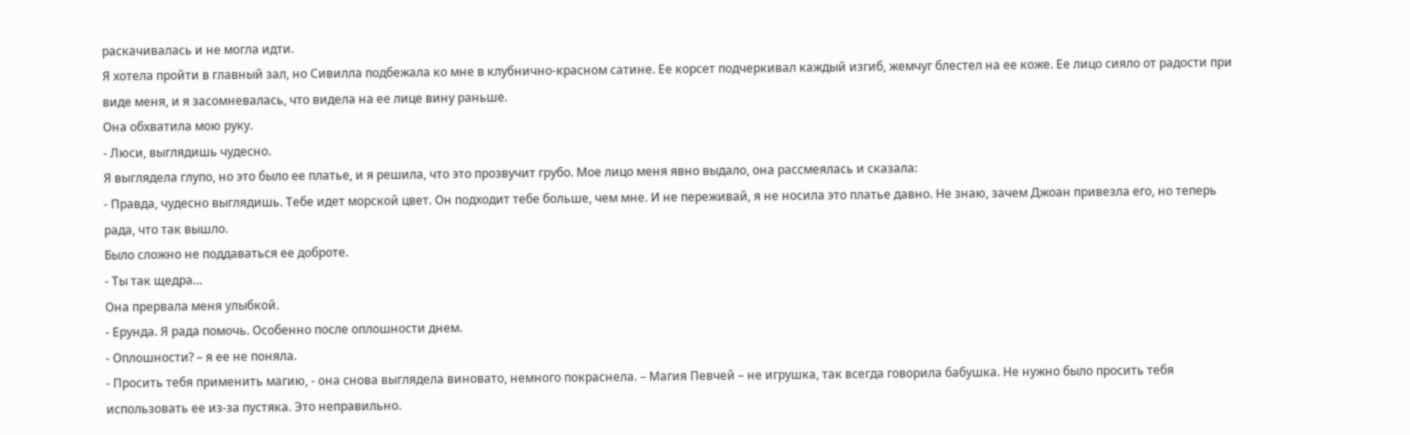раскачивалась и не могла идти.
Я хотела пройти в главный зал, но Сивилла подбежала ко мне в клубнично-красном сатине. Ее корсет подчеркивал каждый изгиб, жемчуг блестел на ее коже. Ее лицо сияло от радости при виде меня, и я засомневалась, что видела на ее лице вину раньше.
Она обхватила мою руку.
- Люси, выглядишь чудесно.
Я выглядела глупо, но это было ее платье, и я решила, что это прозвучит грубо. Мое лицо меня явно выдало, она рассмеялась и сказала:
- Правда, чудесно выглядишь. Тебе идет морской цвет. Он подходит тебе больше, чем мне. И не переживай, я не носила это платье давно. Не знаю, зачем Джоан привезла его, но теперь рада, что так вышло.
Было сложно не поддаваться ее доброте.
- Ты так щедра…
Она прервала меня улыбкой.
- Ерунда. Я рада помочь. Особенно после оплошности днем.
- Оплошности? – я ее не поняла.
- Просить тебя применить магию, - она снова выглядела виновато, немного покраснела. – Магия Певчей – не игрушка, так всегда говорила бабушка. Не нужно было просить тебя использовать ее из-за пустяка. Это неправильно.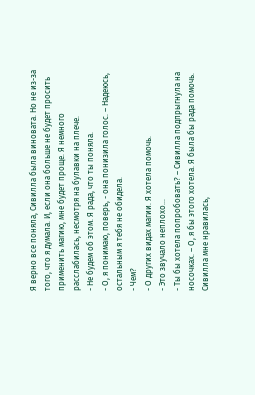Я верно все поняла, Сивилла была виновата. Но не из-за того, что я думала. И, если она больше не будет просить применить магию, мне будет проще. Я немного расслабилась, несмотря на булавки на плече.
- Не будем об этом. Я рада, что ты поняла.
- О, я понимаю, поверь, - она понизила голос. – Надеюсь, остальным я тебя не обидела.
- Чем?
- О других видах магии. Я хотела помочь.
- Это звучало неплохо…
- Ты бы хотела попробовать? – Сивилла подпрыгнула на носочках. – О, я бы этого хотела. Я была бы рада помочь.
Сивилла мне нравилась,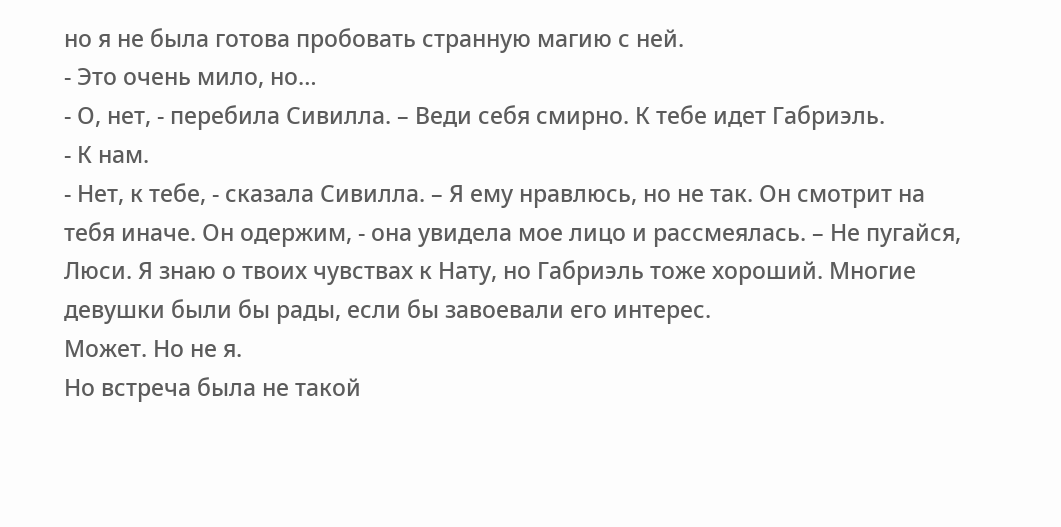но я не была готова пробовать странную магию с ней.
- Это очень мило, но…
- О, нет, - перебила Сивилла. – Веди себя смирно. К тебе идет Габриэль.
- К нам.
- Нет, к тебе, - сказала Сивилла. – Я ему нравлюсь, но не так. Он смотрит на тебя иначе. Он одержим, - она увидела мое лицо и рассмеялась. – Не пугайся, Люси. Я знаю о твоих чувствах к Нату, но Габриэль тоже хороший. Многие девушки были бы рады, если бы завоевали его интерес.
Может. Но не я.
Но встреча была не такой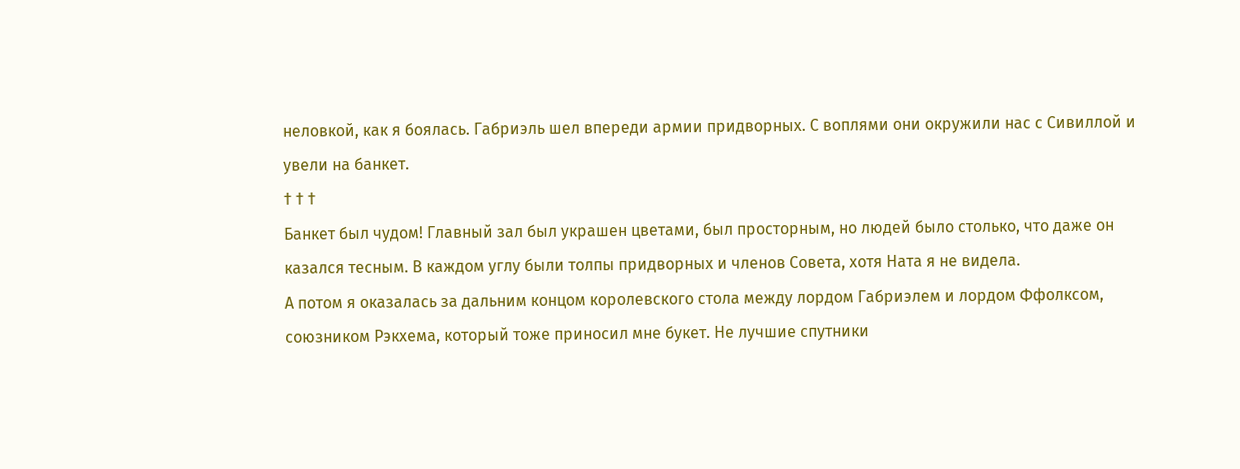неловкой, как я боялась. Габриэль шел впереди армии придворных. С воплями они окружили нас с Сивиллой и увели на банкет.
† † †
Банкет был чудом! Главный зал был украшен цветами, был просторным, но людей было столько, что даже он казался тесным. В каждом углу были толпы придворных и членов Совета, хотя Ната я не видела.
А потом я оказалась за дальним концом королевского стола между лордом Габриэлем и лордом Ффолксом, союзником Рэкхема, который тоже приносил мне букет. Не лучшие спутники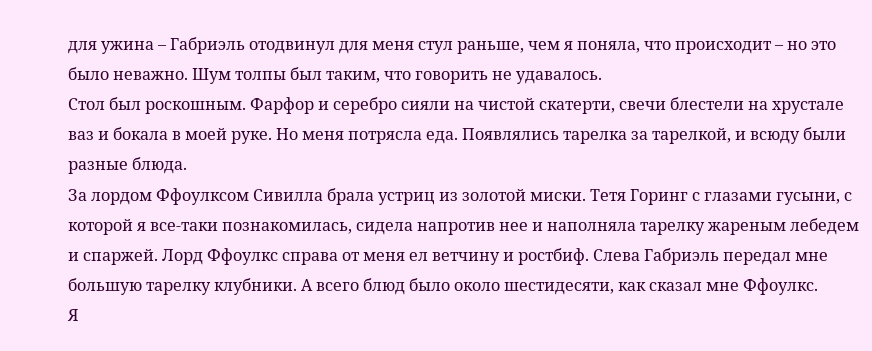для ужина – Габриэль отодвинул для меня стул раньше, чем я поняла, что происходит – но это было неважно. Шум толпы был таким, что говорить не удавалось.
Стол был роскошным. Фарфор и серебро сияли на чистой скатерти, свечи блестели на хрустале ваз и бокала в моей руке. Но меня потрясла еда. Появлялись тарелка за тарелкой, и всюду были разные блюда.
За лордом Ффоулксом Сивилла брала устриц из золотой миски. Тетя Горинг с глазами гусыни, с которой я все-таки познакомилась, сидела напротив нее и наполняла тарелку жареным лебедем и спаржей. Лорд Ффоулкс справа от меня ел ветчину и ростбиф. Слева Габриэль передал мне большую тарелку клубники. А всего блюд было около шестидесяти, как сказал мне Ффоулкс.
Я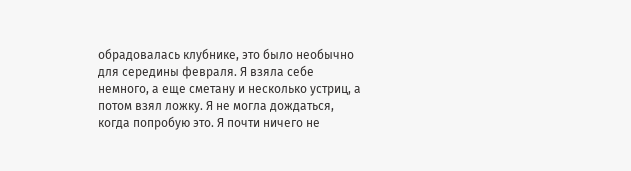обрадовалась клубнике, это было необычно для середины февраля. Я взяла себе немного, а еще сметану и несколько устриц, а потом взял ложку. Я не могла дождаться, когда попробую это. Я почти ничего не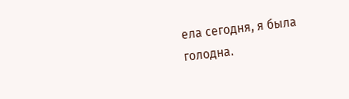ела сегодня, я была голодна.